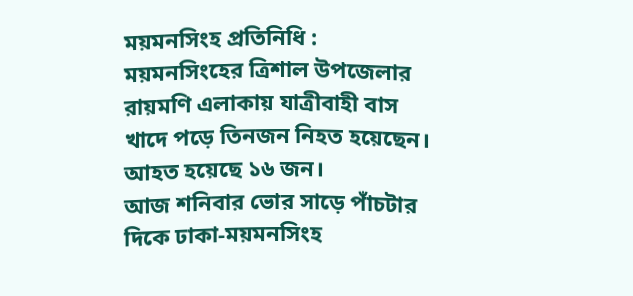ময়মনসিংহ প্রতিনিধি : ময়মনসিংহের ত্রিশাল উপজেলার রায়মণি এলাকায় যাত্রীবাহী বাস খাদে পড়ে তিনজন নিহত হয়েছেন। আহত হয়েছে ১৬ জন।
আজ শনিবার ভোর সাড়ে পাঁচটার দিকে ঢাকা-ময়মনসিংহ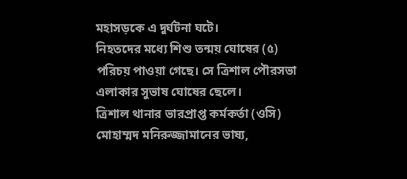মহাসড়কে এ দুর্ঘটনা ঘটে।
নিহতদের মধ্যে শিশু তন্ময় ঘোষের (৫) পরিচয় পাওয়া গেছে। সে ত্রিশাল পৌরসভা এলাকার সুভাষ ঘোষের ছেলে।
ত্রিশাল থানার ভারপ্রাপ্ত কর্মকর্তা (ওসি) মোহাম্মদ মনিরুজ্জামানের ভাষ্য,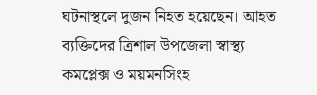ঘটনাস্থলে দুজন নিহত হয়েছেন। আহত ব্যক্তিদের ত্রিশাল উপজেলা স্বাস্থ্য কমপ্লেক্স ও ময়মনসিংহ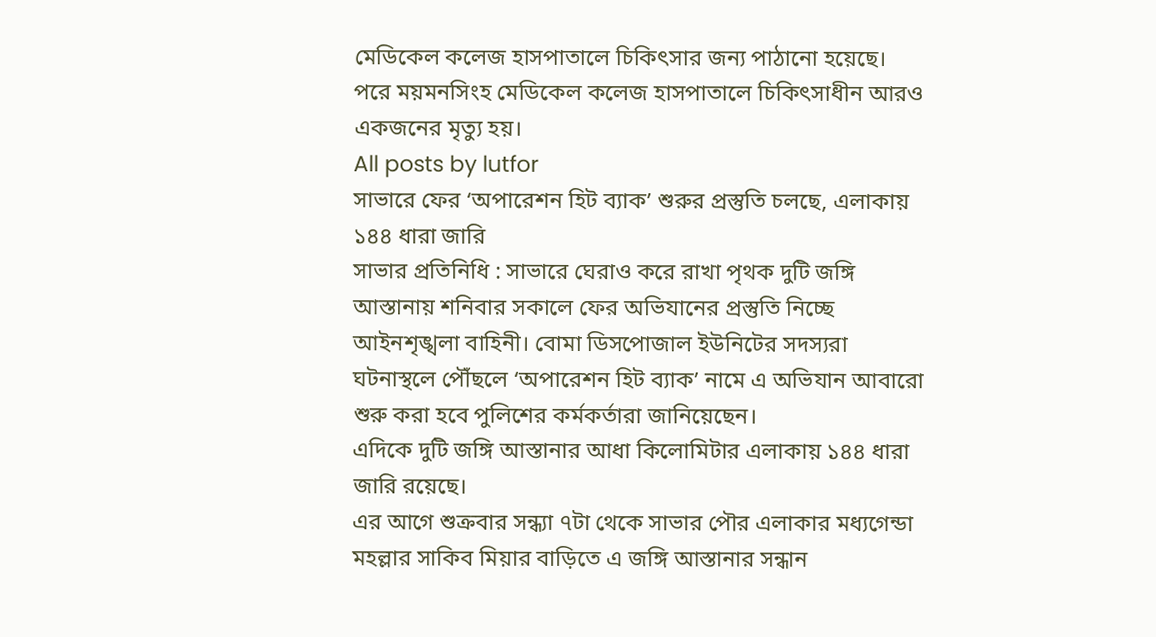মেডিকেল কলেজ হাসপাতালে চিকিৎসার জন্য পাঠানো হয়েছে।
পরে ময়মনসিংহ মেডিকেল কলেজ হাসপাতালে চিকিৎসাধীন আরও একজনের মৃত্যু হয়।
All posts by lutfor
সাভারে ফের ‘অপারেশন হিট ব্যাক’ শুরুর প্রস্তুতি চলছে, এলাকায় ১৪৪ ধারা জারি
সাভার প্রতিনিধি : সাভারে ঘেরাও করে রাখা পৃথক দুটি জঙ্গি আস্তানায় শনিবার সকালে ফের অভিযানের প্রস্তুতি নিচ্ছে আইনশৃঙ্খলা বাহিনী। বোমা ডিসপোজাল ইউনিটের সদস্যরা ঘটনাস্থলে পৌঁছলে ‘অপারেশন হিট ব্যাক’ নামে এ অভিযান আবারো শুরু করা হবে পুলিশের কর্মকর্তারা জানিয়েছেন।
এদিকে দুটি জঙ্গি আস্তানার আধা কিলোমিটার এলাকায় ১৪৪ ধারা জারি রয়েছে।
এর আগে শুক্রবার সন্ধ্যা ৭টা থেকে সাভার পৌর এলাকার মধ্যগেন্ডা মহল্লার সাকিব মিয়ার বাড়িতে এ জঙ্গি আস্তানার সন্ধান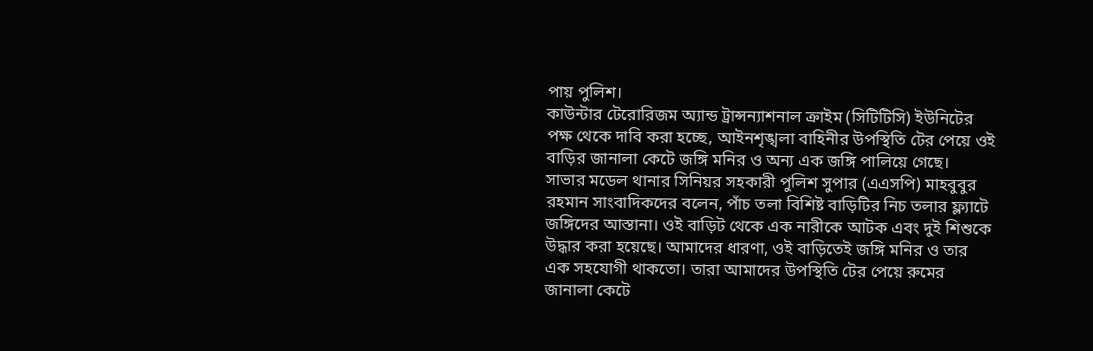পায় পুলিশ।
কাউন্টার টেরোরিজম অ্যান্ড ট্রান্সন্যাশনাল ক্রাইম (সিটিটিসি) ইউনিটের পক্ষ থেকে দাবি করা হচ্ছে, আইনশৃঙ্খলা বাহিনীর উপস্থিতি টের পেয়ে ওই বাড়ির জানালা কেটে জঙ্গি মনির ও অন্য এক জঙ্গি পালিয়ে গেছে।
সাভার মডেল থানার সিনিয়র সহকারী পুলিশ সুপার (এএসপি) মাহবুবুর রহমান সাংবাদিকদের বলেন, পাঁচ তলা বিশিষ্ট বাড়িটির নিচ তলার ফ্ল্যাটে জঙ্গিদের আস্তানা। ওই বাড়িট থেকে এক নারীকে আটক এবং দুই শিশুকে উদ্ধার করা হয়েছে। আমাদের ধারণা, ওই বাড়িতেই জঙ্গি মনির ও তার এক সহযোগী থাকতো। তারা আমাদের উপস্থিতি টের পেয়ে রুমের জানালা কেটে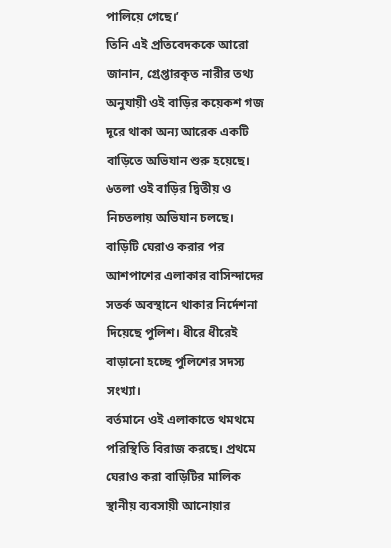পালিয়ে গেছে।’
তিনি এই প্রতিবেদককে আরো জানান, গ্রেপ্তারকৃত নারীর তথ্য অনুযায়ী ওই বাড়ির কয়েকশ গজ দূরে থাকা অন্য আরেক একটি বাড়িতে অভিযান শুরু হয়েছে। ৬তলা ওই বাড়ির দ্বিতীয় ও নিচতলায় অভিযান চলছে।
বাড়িটি ঘেরাও করার পর আশপাশের এলাকার বাসিন্দাদের সতর্ক অবস্থানে থাকার নির্দেশনা দিয়েছে পুলিশ। ধীরে ধীরেই বাড়ানো হচ্ছে পুলিশের সদস্য সংখ্যা।
বর্তমানে ওই এলাকাতে থমথমে পরিস্থিতি বিরাজ করছে। প্রথমে ঘেরাও করা বাড়িটির মালিক স্থানীয় ব্যবসায়ী আনোয়ার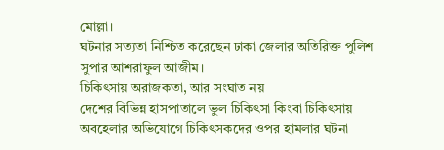মোল্লা।
ঘটনার সত্যতা নিশ্চিত করেছেন ঢাকা জেলার অতিরিক্ত পুলিশ সুপার আশরাফুল আজীম।
চিকিৎসায় অরাজকতা, আর সংঘাত নয়
দেশের বিভিন্ন হাসপাতালে ভুল চিকিৎসা কিংবা চিকিৎসায় অবহেলার অভিযোগে চিকিৎসকদের ওপর হামলার ঘটনা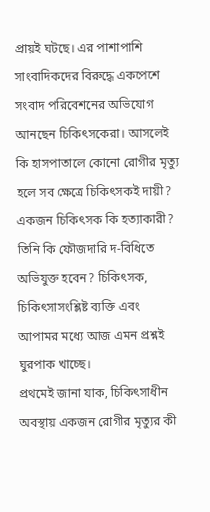প্রায়ই ঘটছে। এর পাশাপাশি সাংবাদিকদের বিরুদ্ধে একপেশে সংবাদ পরিবেশনের অভিযোগ আনছেন চিকিৎসকেরা। আসলেই কি হাসপাতালে কোনো রোগীর মৃত্যু হলে সব ক্ষেত্রে চিকিৎসকই দায়ী? একজন চিকিৎসক কি হত্যাকারী? তিনি কি ফৌজদারি দ-বিধিতে অভিযুক্ত হবেন? চিকিৎসক, চিকিৎসাসংশ্লিষ্ট ব্যক্তি এবং আপামর মধ্যে আজ এমন প্রশ্নই ঘুরপাক খাচ্ছে।
প্রথমেই জানা যাক, চিকিৎসাধীন অবস্থায় একজন রোগীর মৃত্যুর কী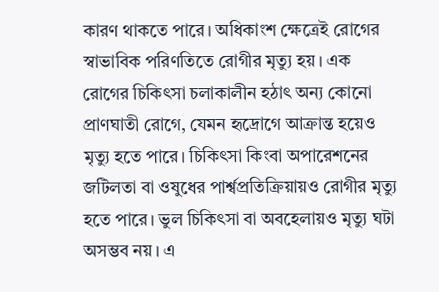কারণ থাকতে পারে। অধিকাংশ ক্ষেত্রেই রোগের স্বাভাবিক পরিণতিতে রোগীর মৃত্যু হয়। এক রোগের চিকিৎসা চলাকালীন হঠাৎ অন্য কোনো প্রাণঘাতী রোগে, যেমন হৃদ্রোগে আক্রান্ত হয়েও মৃত্যু হতে পারে। চিকিৎসা কিংবা অপারেশনের জটিলতা বা ওষুধের পার্শ্বপ্রতিক্রিয়ায়ও রোগীর মৃত্যু হতে পারে। ভুল চিকিৎসা বা অবহেলায়ও মৃত্যু ঘটা অসম্ভব নয়। এ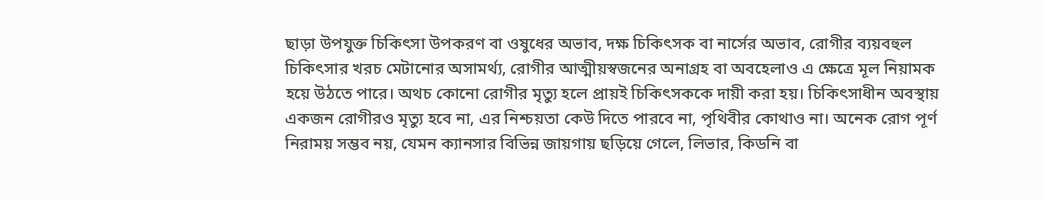ছাড়া উপযুক্ত চিকিৎসা উপকরণ বা ওষুধের অভাব, দক্ষ চিকিৎসক বা নার্সের অভাব, রোগীর ব্যয়বহুল চিকিৎসার খরচ মেটানোর অসামর্থ্য, রোগীর আত্মীয়স্বজনের অনাগ্রহ বা অবহেলাও এ ক্ষেত্রে মূল নিয়ামক হয়ে উঠতে পারে। অথচ কোনো রোগীর মৃত্যু হলে প্রায়ই চিকিৎসককে দায়ী করা হয়। চিকিৎসাধীন অবস্থায় একজন রোগীরও মৃত্যু হবে না, এর নিশ্চয়তা কেউ দিতে পারবে না, পৃথিবীর কোথাও না। অনেক রোগ পূর্ণ নিরাময় সম্ভব নয়, যেমন ক্যানসার বিভিন্ন জায়গায় ছড়িয়ে গেলে, লিভার, কিডনি বা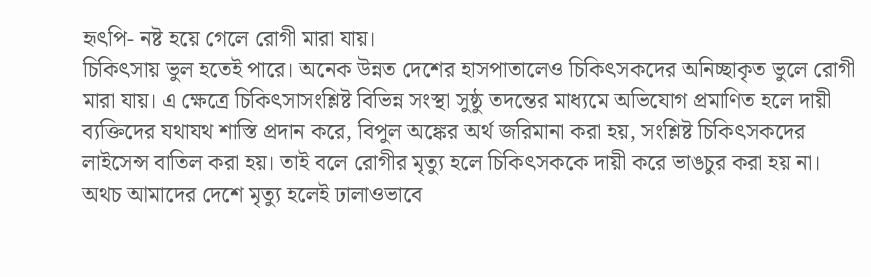হৃৎপি- নষ্ট হয়ে গেলে রোগী মারা যায়।
চিকিৎসায় ভুল হতেই পারে। অনেক উন্নত দেশের হাসপাতালেও চিকিৎসকদের অনিচ্ছাকৃত ভুলে রোগী মারা যায়। এ ক্ষেত্রে চিকিৎসাসংশ্লিষ্ট বিভিন্ন সংস্থা সুষ্ঠু তদন্তের মাধ্যমে অভিযোগ প্রমাণিত হলে দায়ী ব্যক্তিদের যথাযথ শাস্তি প্রদান করে, বিপুল অঙ্কের অর্থ জরিমানা করা হয়, সংশ্লিষ্ট চিকিৎসকদের লাইসেন্স বাতিল করা হয়। তাই বলে রোগীর মৃত্যু হলে চিকিৎসককে দায়ী করে ভাঙচুর করা হয় না।
অথচ আমাদের দেশে মৃত্যু হলেই ঢালাওভাবে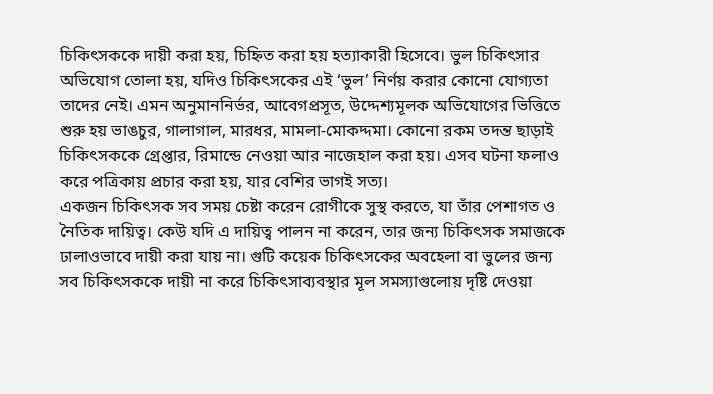চিকিৎসককে দায়ী করা হয়, চিহ্নিত করা হয় হত্যাকারী হিসেবে। ভুল চিকিৎসার অভিযোগ তোলা হয়, যদিও চিকিৎসকের এই ‘ভুল’ নির্ণয় করার কোনো যোগ্যতা তাদের নেই। এমন অনুমাননির্ভর, আবেগপ্রসূত, উদ্দেশ্যমূলক অভিযোগের ভিত্তিতে শুরু হয় ভাঙচুর, গালাগাল, মারধর, মামলা-মোকদ্দমা। কোনো রকম তদন্ত ছাড়াই চিকিৎসককে গ্রেপ্তার, রিমান্ডে নেওয়া আর নাজেহাল করা হয়। এসব ঘটনা ফলাও করে পত্রিকায় প্রচার করা হয়, যার বেশির ভাগই সত্য।
একজন চিকিৎসক সব সময় চেষ্টা করেন রোগীকে সুস্থ করতে, যা তাঁর পেশাগত ও নৈতিক দায়িত্ব। কেউ যদি এ দায়িত্ব পালন না করেন, তার জন্য চিকিৎসক সমাজকে ঢালাওভাবে দায়ী করা যায় না। গুটি কয়েক চিকিৎসকের অবহেলা বা ভুলের জন্য সব চিকিৎসককে দায়ী না করে চিকিৎসাব্যবস্থার মূল সমস্যাগুলোয় দৃষ্টি দেওয়া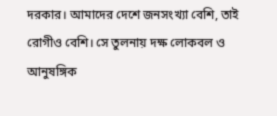দরকার। আমাদের দেশে জনসংখ্যা বেশি, তাই রোগীও বেশি। সে তুলনায় দক্ষ লোকবল ও আনুষঙ্গিক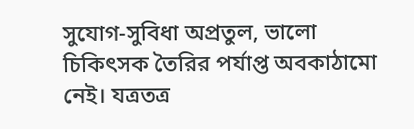সুযোগ-সুবিধা অপ্রতুল, ভালো চিকিৎসক তৈরির পর্যাপ্ত অবকাঠামো নেই। যত্রতত্র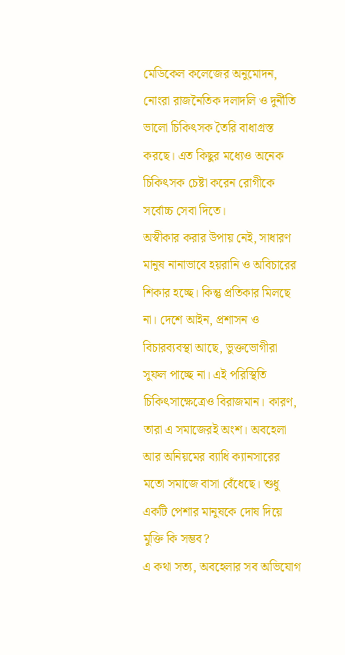মেডিকেল কলেজের অনুমোদন, নোংরা রাজনৈতিক দলাদলি ও দুর্নীতি ভালো চিকিৎসক তৈরি বাধাগ্রস্ত করছে। এত কিছুর মধ্যেও অনেক চিকিৎসক চেষ্টা করেন রোগীকে সর্বোচ্চ সেবা দিতে।
অস্বীকার করার উপায় নেই, সাধারণ মানুষ নানাভাবে হয়রানি ও অবিচারের শিকার হচ্ছে। কিন্তু প্রতিকার মিলছে না। দেশে আইন, প্রশাসন ও বিচারব্যবস্থা আছে, ভুক্তভোগীরা সুফল পাচ্ছে না। এই পরিস্থিতি চিকিৎসাক্ষেত্রেও বিরাজমান। কারণ, তারা এ সমাজেরই অংশ। অবহেলা আর অনিয়মের ব্যাধি ক্যানসারের মতো সমাজে বাসা বেঁধেছে। শুধু একটি পেশার মানুষকে দোষ দিয়ে মুক্তি কি সম্ভব?
এ কথা সত্য, অবহেলার সব অভিযোগ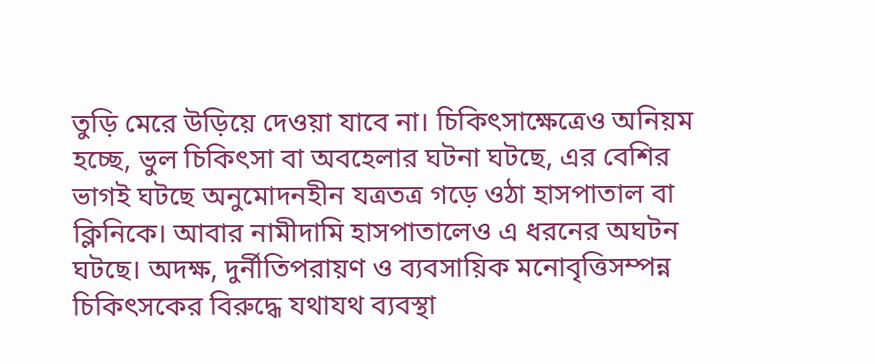তুড়ি মেরে উড়িয়ে দেওয়া যাবে না। চিকিৎসাক্ষেত্রেও অনিয়ম হচ্ছে, ভুল চিকিৎসা বা অবহেলার ঘটনা ঘটছে, এর বেশির ভাগই ঘটছে অনুমোদনহীন যত্রতত্র গড়ে ওঠা হাসপাতাল বা ক্লিনিকে। আবার নামীদামি হাসপাতালেও এ ধরনের অঘটন ঘটছে। অদক্ষ, দুর্নীতিপরায়ণ ও ব্যবসায়িক মনোবৃত্তিসম্পন্ন চিকিৎসকের বিরুদ্ধে যথাযথ ব্যবস্থা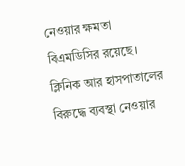নেওয়ার ক্ষমতা বিএমডিসির রয়েছে। ক্লিনিক আর হাসপাতালের বিরুদ্ধে ব্যবস্থা নেওয়ার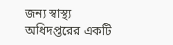জন্য স্বাস্থ্য অধিদপ্তরের একটি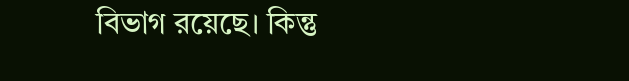বিভাগ রয়েছে। কিন্তু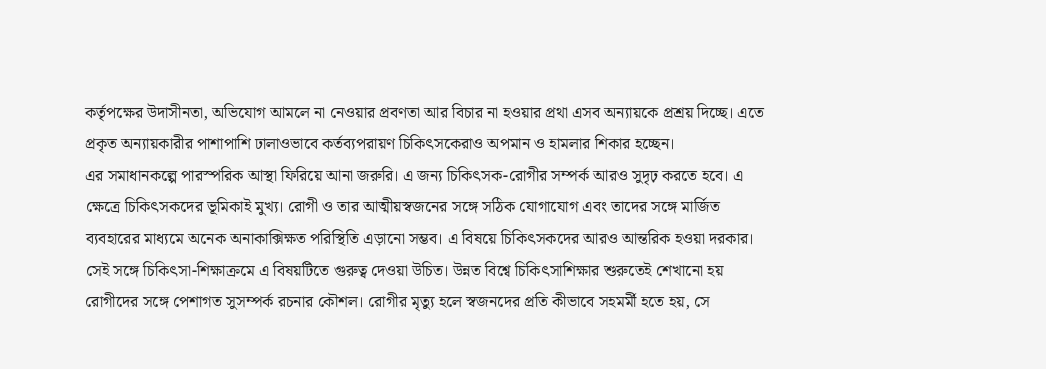কর্তৃপক্ষের উদাসীনতা, অভিযোগ আমলে না নেওয়ার প্রবণতা আর বিচার না হওয়ার প্রথা এসব অন্যায়কে প্রশ্রয় দিচ্ছে। এতে প্রকৃত অন্যায়কারীর পাশাপাশি ঢালাওভাবে কর্তব্যপরায়ণ চিকিৎসকেরাও অপমান ও হামলার শিকার হচ্ছেন।
এর সমাধানকল্পে পারস্পরিক আস্থা ফিরিয়ে আনা জরুরি। এ জন্য চিকিৎসক-রোগীর সম্পর্ক আরও সুদৃঢ় করতে হবে। এ ক্ষেত্রে চিকিৎসকদের ভূমিকাই মুখ্য। রোগী ও তার আত্মীয়স্বজনের সঙ্গে সঠিক যোগাযোগ এবং তাদের সঙ্গে মার্জিত ব্যবহারের মাধ্যমে অনেক অনাকাক্সিক্ষত পরিস্থিতি এড়ানো সম্ভব। এ বিষয়ে চিকিৎসকদের আরও আন্তরিক হওয়া দরকার। সেই সঙ্গে চিকিৎসা-শিক্ষাক্রমে এ বিষয়টিতে গুরুত্ব দেওয়া উচিত। উন্নত বিশ্বে চিকিৎসাশিক্ষার শুরুতেই শেখানো হয় রোগীদের সঙ্গে পেশাগত সুসম্পর্ক রচনার কৌশল। রোগীর মৃত্যু হলে স্বজনদের প্রতি কীভাবে সহমর্মী হতে হয়, সে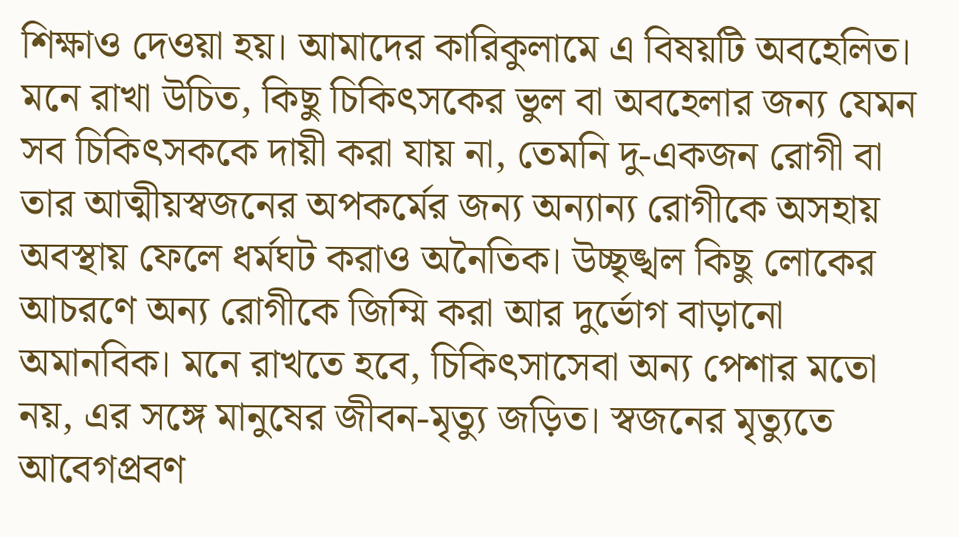শিক্ষাও দেওয়া হয়। আমাদের কারিকুলামে এ বিষয়টি অবহেলিত।
মনে রাখা উচিত, কিছু চিকিৎসকের ভুল বা অবহেলার জন্য যেমন সব চিকিৎসককে দায়ী করা যায় না, তেমনি দু-একজন রোগী বা তার আত্মীয়স্বজনের অপকর্মের জন্য অন্যান্য রোগীকে অসহায় অবস্থায় ফেলে ধর্মঘট করাও অনৈতিক। উচ্ছৃঙ্খল কিছু লোকের আচরণে অন্য রোগীকে জিম্মি করা আর দুর্ভোগ বাড়ানো অমানবিক। মনে রাখতে হবে, চিকিৎসাসেবা অন্য পেশার মতো নয়, এর সঙ্গে মানুষের জীবন-মৃত্যু জড়িত। স্বজনের মৃত্যুতে আবেগপ্রবণ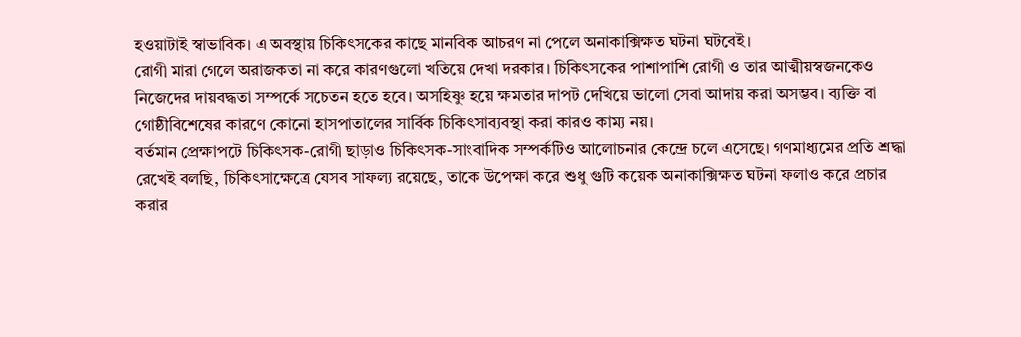হওয়াটাই স্বাভাবিক। এ অবস্থায় চিকিৎসকের কাছে মানবিক আচরণ না পেলে অনাকাক্সিক্ষত ঘটনা ঘটবেই।
রোগী মারা গেলে অরাজকতা না করে কারণগুলো খতিয়ে দেখা দরকার। চিকিৎসকের পাশাপাশি রোগী ও তার আত্মীয়স্বজনকেও নিজেদের দায়বদ্ধতা সম্পর্কে সচেতন হতে হবে। অসহিষ্ণু হয়ে ক্ষমতার দাপট দেখিয়ে ভালো সেবা আদায় করা অসম্ভব। ব্যক্তি বা গোষ্ঠীবিশেষের কারণে কোনো হাসপাতালের সার্বিক চিকিৎসাব্যবস্থা করা কারও কাম্য নয়।
বর্তমান প্রেক্ষাপটে চিকিৎসক-রোগী ছাড়াও চিকিৎসক-সাংবাদিক সম্পর্কটিও আলোচনার কেন্দ্রে চলে এসেছে। গণমাধ্যমের প্রতি শ্রদ্ধা রেখেই বলছি, চিকিৎসাক্ষেত্রে যেসব সাফল্য রয়েছে, তাকে উপেক্ষা করে শুধু গুটি কয়েক অনাকাক্সিক্ষত ঘটনা ফলাও করে প্রচার করার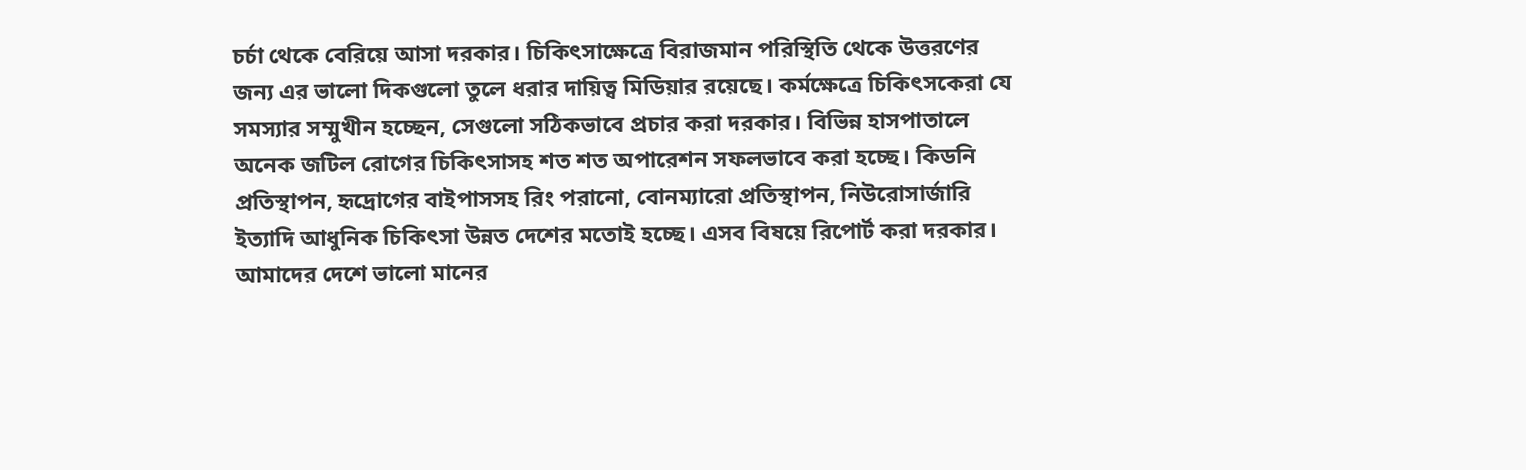চর্চা থেকে বেরিয়ে আসা দরকার। চিকিৎসাক্ষেত্রে বিরাজমান পরিস্থিতি থেকে উত্তরণের জন্য এর ভালো দিকগুলো তুলে ধরার দায়িত্ব মিডিয়ার রয়েছে। কর্মক্ষেত্রে চিকিৎসকেরা যে সমস্যার সম্মুখীন হচ্ছেন, সেগুলো সঠিকভাবে প্রচার করা দরকার। বিভিন্ন হাসপাতালে অনেক জটিল রোগের চিকিৎসাসহ শত শত অপারেশন সফলভাবে করা হচ্ছে। কিডনি প্রতিস্থাপন, হৃদ্রোগের বাইপাসসহ রিং পরানো, বোনম্যারো প্রতিস্থাপন, নিউরোসার্জারি ইত্যাদি আধুনিক চিকিৎসা উন্নত দেশের মতোই হচ্ছে। এসব বিষয়ে রিপোর্ট করা দরকার। আমাদের দেশে ভালো মানের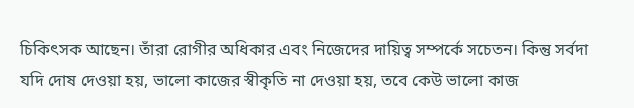চিকিৎসক আছেন। তাঁরা রোগীর অধিকার এবং নিজেদের দায়িত্ব সম্পর্কে সচেতন। কিন্তু সর্বদা যদি দোষ দেওয়া হয়, ভালো কাজের স্বীকৃতি না দেওয়া হয়, তবে কেউ ভালো কাজ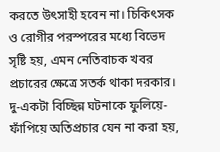করতে উৎসাহী হবেন না। চিকিৎসক ও রোগীর পরস্পরের মধ্যে বিভেদ সৃষ্টি হয়, এমন নেতিবাচক খবর প্রচারের ক্ষেত্রে সতর্ক থাকা দরকার। দু-একটা বিচ্ছিন্ন ঘটনাকে ফুলিয়ে-ফাঁপিয়ে অতিপ্রচার যেন না করা হয়,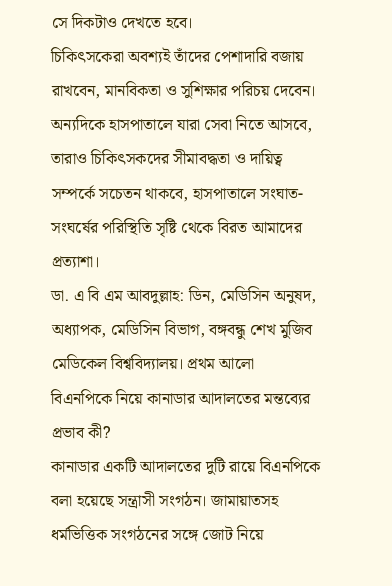সে দিকটাও দেখতে হবে।
চিকিৎসকেরা অবশ্যই তাঁদের পেশাদারি বজায় রাখবেন, মানবিকতা ও সুশিক্ষার পরিচয় দেবেন। অন্যদিকে হাসপাতালে যারা সেবা নিতে আসবে, তারাও চিকিৎসকদের সীমাবদ্ধতা ও দায়িত্ব সম্পর্কে সচেতন থাকবে, হাসপাতালে সংঘাত-সংঘর্ষের পরিস্থিতি সৃষ্টি থেকে বিরত আমাদের প্রত্যাশা।
ডা. এ বি এম আবদুল্লাহ: ডিন, মেডিসিন অনুষদ, অধ্যাপক, মেডিসিন বিভাগ, বঙ্গবন্ধু শেখ মুজিব মেডিকেল বিশ্ববিদ্যালয়। প্রথম আলো
বিএনপিকে নিয়ে কানাডার আদালতের মন্তব্যের প্রভাব কী?
কানাডার একটি আদালতের দুটি রায়ে বিএনপিকে বলা হয়েছে সন্ত্রাসী সংগঠন। জামায়াতসহ ধর্মভিত্তিক সংগঠনের সঙ্গে জোট নিয়ে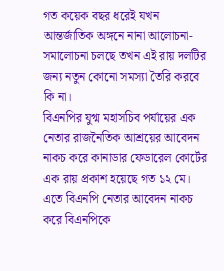গত কয়েক বছর ধরেই যখন আন্তর্জাতিক অঙ্গনে নানা আলোচনা-সমালোচনা চলছে তখন এই রায় দলটির জন্য নতুন কোনো সমস্যা তৈরি করবে কি না।
বিএনপির যুগ্ম মহাসচিব পর্যায়ের এক নেতার রাজনৈতিক আশ্রয়ের আবেদন নাকচ করে কানাডার ফেডারেল কোর্টের এক রায় প্রকাশ হয়েছে গত ১২ মে। এতে বিএনপি নেতার আবেদন নাকচ করে বিএনপিকে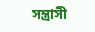সন্ত্রাসী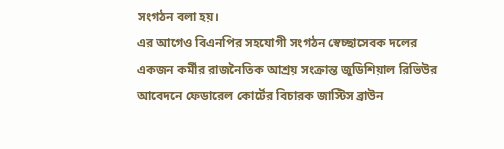সংগঠন বলা হয়।
এর আগেও বিএনপির সহযোগী সংগঠন স্বেচ্ছাসেবক দলের একজন কর্মীর রাজনৈতিক আশ্রয় সংক্রান্ত জুডিশিয়াল রিভিউর আবেদনে ফেডারেল কোর্টের বিচারক জাস্টিস ব্রাউন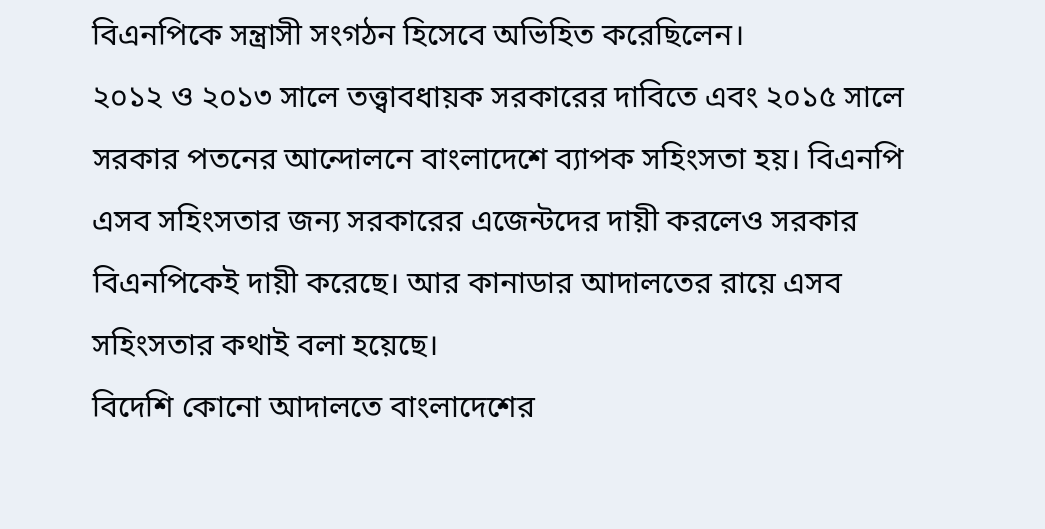বিএনপিকে সন্ত্রাসী সংগঠন হিসেবে অভিহিত করেছিলেন।
২০১২ ও ২০১৩ সালে তত্ত্বাবধায়ক সরকারের দাবিতে এবং ২০১৫ সালে সরকার পতনের আন্দোলনে বাংলাদেশে ব্যাপক সহিংসতা হয়। বিএনপি এসব সহিংসতার জন্য সরকারের এজেন্টদের দায়ী করলেও সরকার বিএনপিকেই দায়ী করেছে। আর কানাডার আদালতের রায়ে এসব সহিংসতার কথাই বলা হয়েছে।
বিদেশি কোনো আদালতে বাংলাদেশের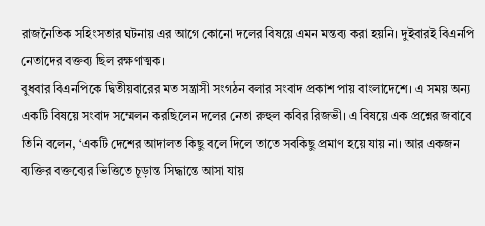রাজনৈতিক সহিংসতার ঘটনায় এর আগে কোনো দলের বিষয়ে এমন মন্তব্য করা হয়নি। দুইবারই বিএনপি নেতাদের বক্তব্য ছিল রক্ষণাত্মক।
বুধবার বিএনপিকে দ্বিতীয়বারের মত সন্ত্রাসী সংগঠন বলার সংবাদ প্রকাশ পায় বাংলাদেশে। এ সময় অন্য একটি বিষয়ে সংবাদ সম্মেলন করছিলেন দলের নেতা রুহুল কবির রিজভী। এ বিষয়ে এক প্রশ্নের জবাবে তিনি বলেন, ‘একটি দেশের আদালত কিছু বলে দিলে তাতে সবকিছু প্রমাণ হয়ে যায় না। আর একজন ব্যক্তির বক্তব্যের ভিত্তিতে চূড়ান্ত সিদ্ধান্তে আসা যায়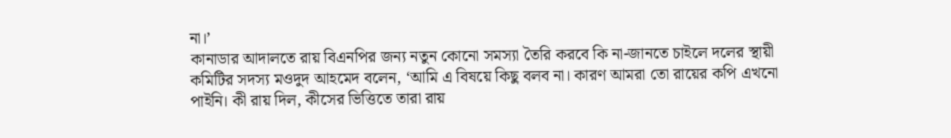না।’
কানাডার আদালতে রায় বিএনপির জন্য নতুন কোনো সমস্যা তৈরি করবে কি না-জানতে চাইলে দলের স্থায়ী কমিটির সদস্য মওদুদ আহমেদ বলেন, ‘আমি এ বিষয়ে কিছু বলব না। কারণ আমরা তো রায়ের কপি এখনো পাইনি। কী রায় দিল, কীসের ভিত্তিতে তারা রায়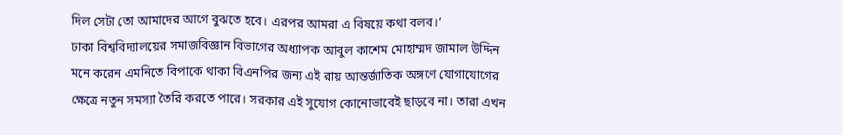দিল সেটা তো আমাদের আগে বুঝতে হবে। এরপর আমরা এ বিষয়ে কথা বলব।’
ঢাকা বিশ্ববিদ্যালয়ের সমাজবিজ্ঞান বিভাগের অধ্যাপক আবুল কাশেম মোহাম্মদ জামাল উদ্দিন মনে করেন এমনিতে বিপাকে থাকা বিএনপির জন্য এই রায় আন্তর্জাতিক অঙ্গণে যোগাযোগের ক্ষেত্রে নতুন সমস্যা তৈরি করতে পারে। সরকার এই সুযোগ কোনোভাবেই ছাড়বে না। তারা এখন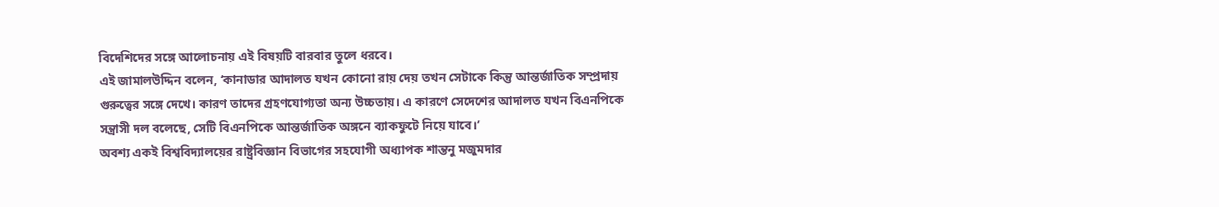বিদেশিদের সঙ্গে আলোচনায় এই বিষয়টি বারবার তুলে ধরবে।
এই জামালউদ্দিন বলেন, ‘কানাডার আদালত যখন কোনো রায় দেয় তখন সেটাকে কিন্তু আন্তর্জাতিক সম্প্রদায় গুরুত্বের সঙ্গে দেখে। কারণ তাদের গ্রহণযোগ্যতা অন্য উচ্চতায়। এ কারণে সেদেশের আদালত যখন বিএনপিকে সন্ত্রাসী দল বলেছে, সেটি বিএনপিকে আন্তর্জাতিক অঙ্গনে ব্যাকফুটে নিয়ে যাবে।’
অবশ্য একই বিশ্ববিদ্যালয়ের রাষ্ট্রবিজ্ঞান বিভাগের সহযোগী অধ্যাপক শান্তনু মজুমদার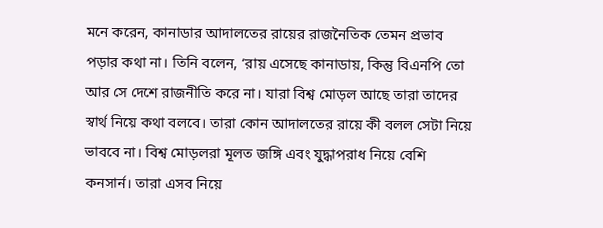মনে করেন, কানাডার আদালতের রায়ের রাজনৈতিক তেমন প্রভাব পড়ার কথা না। তিনি বলেন, ‘রায় এসেছে কানাডায়, কিন্তু বিএনপি তো আর সে দেশে রাজনীতি করে না। যারা বিশ্ব মোড়ল আছে তারা তাদের স্বার্থ নিয়ে কথা বলবে। তারা কোন আদালতের রায়ে কী বলল সেটা নিয়ে ভাববে না। বিশ্ব মোড়লরা মূলত জঙ্গি এবং যুদ্ধাপরাধ নিয়ে বেশি কনসার্ন। তারা এসব নিয়ে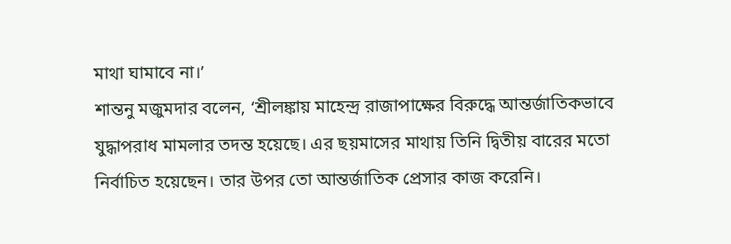মাথা ঘামাবে না।’
শান্তনু মজুমদার বলেন, ‘শ্রীলঙ্কায় মাহেন্দ্র রাজাপাক্ষের বিরুদ্ধে আন্তর্জাতিকভাবে যুদ্ধাপরাধ মামলার তদন্ত হয়েছে। এর ছয়মাসের মাথায় তিনি দ্বিতীয় বারের মতো নির্বাচিত হয়েছেন। তার উপর তো আন্তর্জাতিক প্রেসার কাজ করেনি।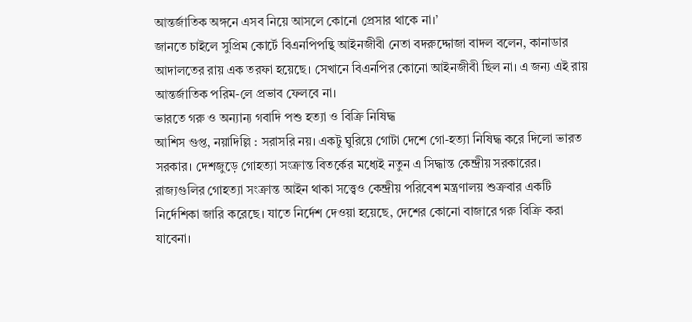আন্তর্জাতিক অঙ্গনে এসব নিয়ে আসলে কোনো প্রেসার থাকে না।’
জানতে চাইলে সুপ্রিম কোর্টে বিএনপিপন্থি আইনজীবী নেতা বদরুদ্দোজা বাদল বলেন, কানাডার আদালতের রায় এক তরফা হয়েছে। সেখানে বিএনপির কোনো আইনজীবী ছিল না। এ জন্য এই রায় আন্তর্জাতিক পরিম-লে প্রভাব ফেলবে না।
ভারতে গরু ও অন্যান্য গবাদি পশু হত্যা ও বিক্রি নিষিদ্ধ
আশিস গুপ্ত, নয়াদিল্লি : সরাসরি নয়। একটু ঘুরিয়ে গোটা দেশে গো-হত্যা নিষিদ্ধ করে দিলো ভারত সরকার। দেশজুড়ে গোহত্যা সংক্রান্ত বিতর্কের মধ্যেই নতুন এ সিদ্ধান্ত কেন্দ্রীয় সরকারের।
রাজ্যগুলির গোহত্যা সংক্রান্ত আইন থাকা সত্ত্বেও কেন্দ্রীয় পরিবেশ মন্ত্রণালয় শুক্রবার একটি নির্দেশিকা জারি করেছে। যাতে নির্দেশ দেওয়া হয়েছে, দেশের কোনো বাজারে গরু বিক্রি করা যাবেনা।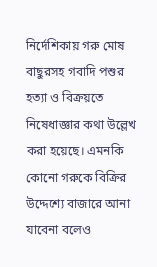নির্দেশিকায় গরু মোষ বাছুরসহ গবাদি পশুর হত্যা ও বিক্রয়তে নিষেধাজ্ঞার কথা উল্লেখ করা হয়েছে। এমনকি কোনো গরুকে বিক্রির উদ্দেশ্যে বাজারে আনা যাবেনা বলেও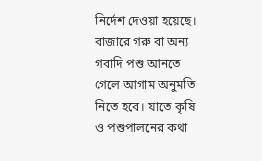নির্দেশ দেওয়া হয়েছে।
বাজারে গরু বা অন্য গবাদি পশু আনতে গেলে আগাম অনুমতি নিতে হবে। যাতে কৃষি ও পশুপালনের কথা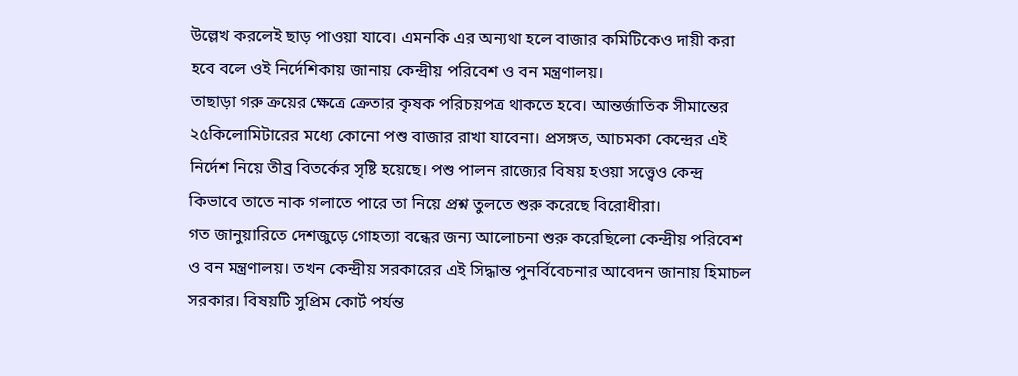উল্লেখ করলেই ছাড় পাওয়া যাবে। এমনকি এর অন্যথা হলে বাজার কমিটিকেও দায়ী করা হবে বলে ওই নির্দেশিকায় জানায় কেন্দ্রীয় পরিবেশ ও বন মন্ত্রণালয়।
তাছাড়া গরু ক্রয়ের ক্ষেত্রে ক্রেতার কৃষক পরিচয়পত্র থাকতে হবে। আন্তর্জাতিক সীমান্তের ২৫কিলোমিটারের মধ্যে কোনো পশু বাজার রাখা যাবেনা। প্রসঙ্গত, আচমকা কেন্দ্রের এই নির্দেশ নিয়ে তীব্র বিতর্কের সৃষ্টি হয়েছে। পশু পালন রাজ্যের বিষয় হওয়া সত্ত্বেও কেন্দ্র কিভাবে তাতে নাক গলাতে পারে তা নিয়ে প্রশ্ন তুলতে শুরু করেছে বিরোধীরা।
গত জানুয়ারিতে দেশজুড়ে গোহত্যা বন্ধের জন্য আলোচনা শুরু করেছিলো কেন্দ্রীয় পরিবেশ ও বন মন্ত্রণালয়। তখন কেন্দ্রীয় সরকারের এই সিদ্ধান্ত পুনর্বিবেচনার আবেদন জানায় হিমাচল সরকার। বিষয়টি সুপ্রিম কোর্ট পর্যন্ত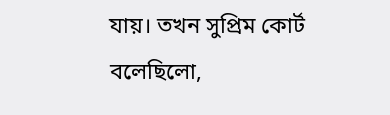যায়। তখন সুপ্রিম কোর্ট বলেছিলো,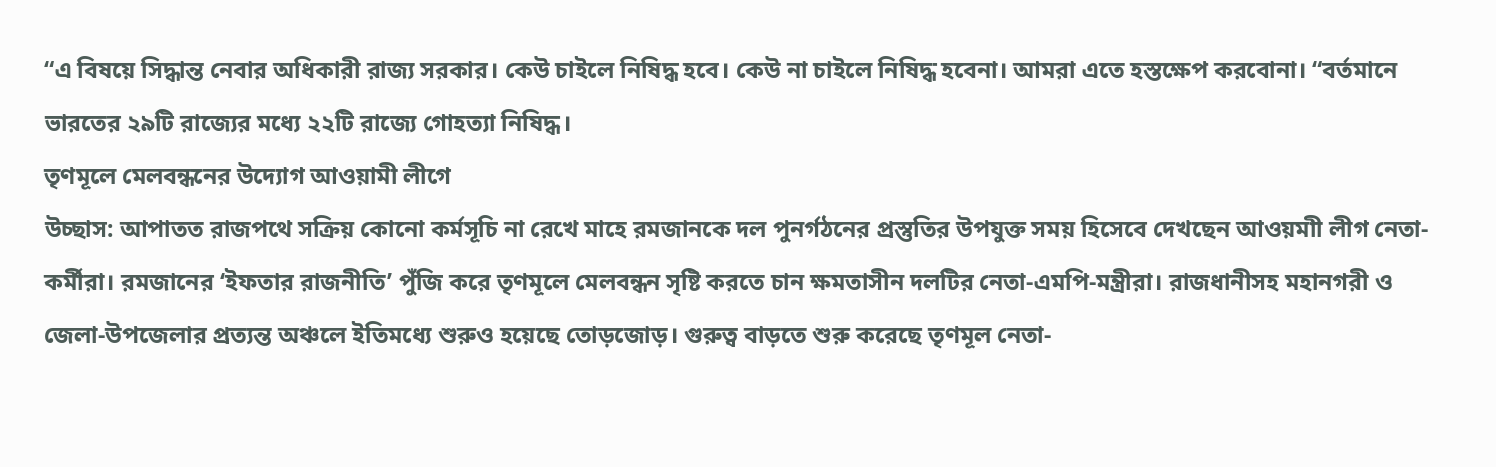“এ বিষয়ে সিদ্ধান্ত নেবার অধিকারী রাজ্য সরকার। কেউ চাইলে নিষিদ্ধ হবে। কেউ না চাইলে নিষিদ্ধ হবেনা। আমরা এতে হস্তক্ষেপ করবোনা। “বর্তমানে ভারতের ২৯টি রাজ্যের মধ্যে ২২টি রাজ্যে গোহত্যা নিষিদ্ধ।
তৃণমূলে মেলবন্ধনের উদ্যোগ আওয়ামী লীগে
উচ্ছাস: আপাতত রাজপথে সক্রিয় কোনো কর্মসূচি না রেখে মাহে রমজানকে দল পুনর্গঠনের প্রস্তুতির উপযুক্ত সময় হিসেবে দেখছেন আওয়মাী লীগ নেতা-কর্মীরা। রমজানের ‘ইফতার রাজনীতি’ পুঁজি করে তৃণমূলে মেলবন্ধন সৃষ্টি করতে চান ক্ষমতাসীন দলটির নেতা-এমপি-মন্ত্রীরা। রাজধানীসহ মহানগরী ও জেলা-উপজেলার প্রত্যন্ত অঞ্চলে ইতিমধ্যে শুরুও হয়েছে তোড়জোড়। গুরুত্ব বাড়তে শুরু করেছে তৃণমূল নেতা-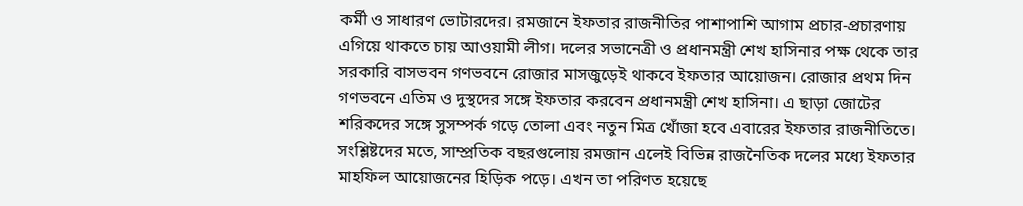কর্মী ও সাধারণ ভোটারদের। রমজানে ইফতার রাজনীতির পাশাপাশি আগাম প্রচার-প্রচারণায় এগিয়ে থাকতে চায় আওয়ামী লীগ। দলের সভানেত্রী ও প্রধানমন্ত্রী শেখ হাসিনার পক্ষ থেকে তার সরকারি বাসভবন গণভবনে রোজার মাসজুড়েই থাকবে ইফতার আয়োজন। রোজার প্রথম দিন গণভবনে এতিম ও দুস্থদের সঙ্গে ইফতার করবেন প্রধানমন্ত্রী শেখ হাসিনা। এ ছাড়া জোটের শরিকদের সঙ্গে সুসম্পর্ক গড়ে তোলা এবং নতুন মিত্র খোঁজা হবে এবারের ইফতার রাজনীতিতে। সংশ্লিষ্টদের মতে, সাম্প্রতিক বছরগুলোয় রমজান এলেই বিভিন্ন রাজনৈতিক দলের মধ্যে ইফতার মাহফিল আয়োজনের হিড়িক পড়ে। এখন তা পরিণত হয়েছে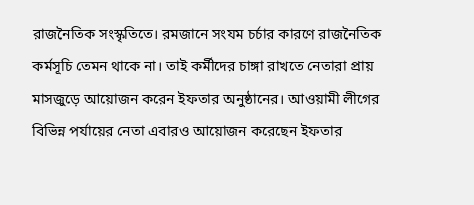রাজনৈতিক সংস্কৃতিতে। রমজানে সংযম চর্চার কারণে রাজনৈতিক কর্মসূচি তেমন থাকে না। তাই কর্মীদের চাঙ্গা রাখতে নেতারা প্রায় মাসজুড়ে আয়োজন করেন ইফতার অনুষ্ঠানের। আওয়ামী লীগের বিভিন্ন পর্যায়ের নেতা এবারও আয়োজন করেছেন ইফতার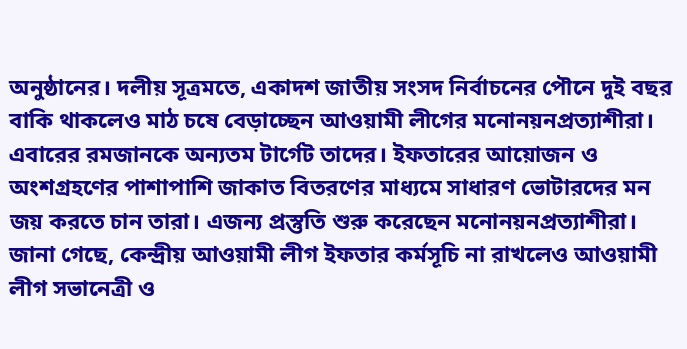অনুষ্ঠানের। দলীয় সূত্রমতে, একাদশ জাতীয় সংসদ নির্বাচনের পৌনে দুই বছর বাকি থাকলেও মাঠ চষে বেড়াচ্ছেন আওয়ামী লীগের মনোনয়নপ্রত্যাশীরা।
এবারের রমজানকে অন্যতম টার্গেট তাদের। ইফতারের আয়োজন ও অংশগ্রহণের পাশাপাশি জাকাত বিতরণের মাধ্যমে সাধারণ ভোটারদের মন জয় করতে চান তারা। এজন্য প্রস্তুতি শুরু করেছেন মনোনয়নপ্রত্যাশীরা। জানা গেছে, কেন্দ্রীয় আওয়ামী লীগ ইফতার কর্মসূচি না রাখলেও আওয়ামী লীগ সভানেত্রী ও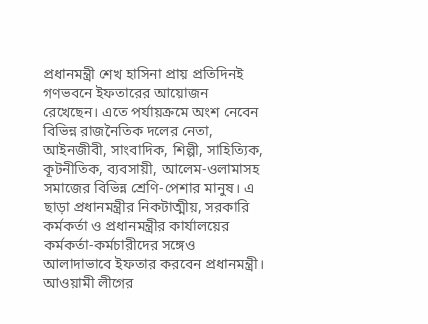প্রধানমন্ত্রী শেখ হাসিনা প্রায় প্রতিদিনই গণভবনে ইফতারের আয়োজন রেখেছেন। এতে পর্যায়ক্রমে অংশ নেবেন বিভিন্ন রাজনৈতিক দলের নেতা, আইনজীবী, সাংবাদিক, শিল্পী, সাহিত্যিক, কূটনীতিক, ব্যবসায়ী, আলেম-ওলামাসহ সমাজের বিভিন্ন শ্রেণি-পেশার মানুষ। এ ছাড়া প্রধানমন্ত্রীর নিকটাত্মীয়, সরকারি কর্মকর্তা ও প্রধানমন্ত্রীর কার্যালয়ের কর্মকর্তা-কর্মচারীদের সঙ্গেও আলাদাভাবে ইফতার করবেন প্রধানমন্ত্রী। আওয়ামী লীগের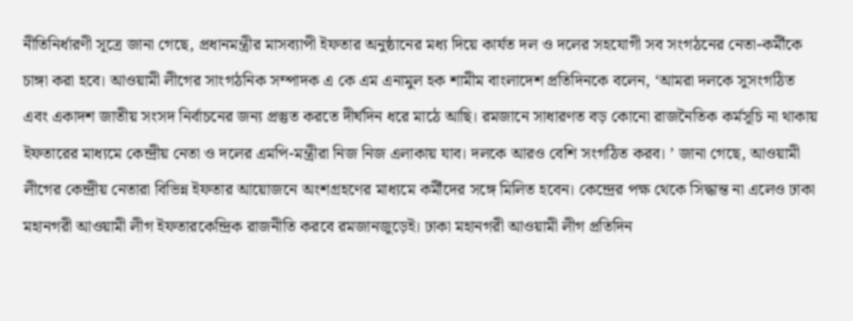নীতিনির্ধারণী সূত্রে জানা গেছে, প্রধানমন্ত্রীর মাসব্যাপী ইফতার অনুষ্ঠানের মধ্য দিয়ে কার্যত দল ও দলের সহযোগী সব সংগঠনের নেতা-কর্মীকে চাঙ্গা করা হবে। আওয়ামী লীগের সাংগঠনিক সম্পাদক এ কে এম এনামুল হক শামীম বাংলাদেশ প্রতিদিনকে বলেন, ‘আমরা দলকে সুসংগঠিত এবং একাদশ জাতীয় সংসদ নির্বাচনের জন্য প্রস্তুত করতে দীর্ঘদিন ধরে মাঠে আছি। রমজানে সাধারণত বড় কোনো রাজনৈতিক কর্মসূচি না থাকায় ইফতারের মাধ্যমে কেন্দ্রীয় নেতা ও দলের এমপি-মন্ত্রীরা নিজ নিজ এলাকায় যাব। দলকে আরও বেশি সংগঠিত করব। ’ জানা গেছে, আওয়ামী লীগের কেন্দ্রীয় নেতারা বিভিন্ন ইফতার আয়োজনে অংশগ্রহণের মাধ্যমে কর্মীদের সঙ্গে মিলিত হবেন। কেন্দ্রের পক্ষ থেকে সিদ্ধান্ত না এলেও ঢাকা মহানগরী আওয়ামী লীগ ইফতারকেন্দ্রিক রাজনীতি করবে রমজানজুড়েই। ঢাকা মহানগরী আওয়ামী লীগ প্রতিদিন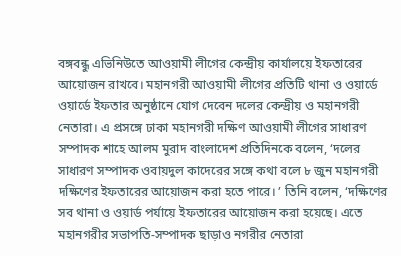বঙ্গবন্ধু এভিনিউতে আওয়ামী লীগের কেন্দ্রীয় কার্যালয়ে ইফতারের আয়োজন রাখবে। মহানগরী আওয়ামী লীগের প্রতিটি থানা ও ওয়ার্ডে ওয়ার্ডে ইফতার অনুষ্ঠানে যোগ দেবেন দলের কেন্দ্রীয় ও মহানগরী নেতারা। এ প্রসঙ্গে ঢাকা মহানগরী দক্ষিণ আওয়ামী লীগের সাধারণ সম্পাদক শাহে আলম মুরাদ বাংলাদেশ প্রতিদিনকে বলেন, ‘দলের সাধারণ সম্পাদক ওবায়দুল কাদেরের সঙ্গে কথা বলে ৮ জুন মহানগরী দক্ষিণের ইফতারের আয়োজন করা হতে পারে। ’ তিনি বলেন, ‘দক্ষিণের সব থানা ও ওয়ার্ড পর্যায়ে ইফতারের আয়োজন করা হয়েছে। এতে মহানগরীর সভাপতি-সম্পাদক ছাড়াও নগরীর নেতারা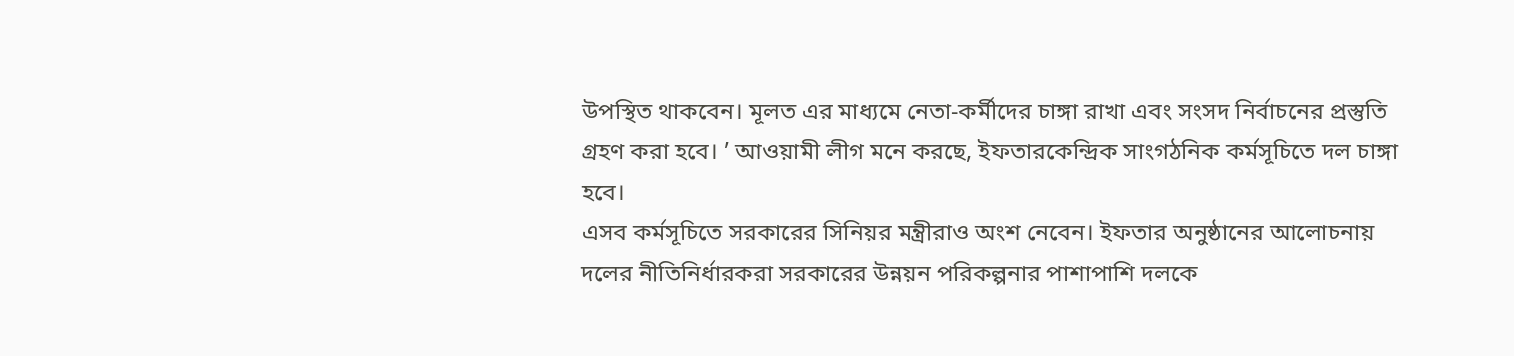উপস্থিত থাকবেন। মূলত এর মাধ্যমে নেতা-কর্মীদের চাঙ্গা রাখা এবং সংসদ নির্বাচনের প্রস্তুতি গ্রহণ করা হবে। ’ আওয়ামী লীগ মনে করছে, ইফতারকেন্দ্রিক সাংগঠনিক কর্মসূচিতে দল চাঙ্গা হবে।
এসব কর্মসূচিতে সরকারের সিনিয়র মন্ত্রীরাও অংশ নেবেন। ইফতার অনুষ্ঠানের আলোচনায় দলের নীতিনির্ধারকরা সরকারের উন্নয়ন পরিকল্পনার পাশাপাশি দলকে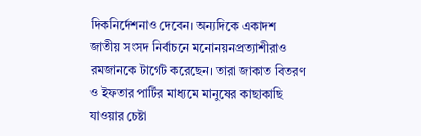দিকনির্দেশনাও দেবেন। অন্যদিকে একাদশ জাতীয় সংসদ নির্বাচনে মনোনয়নপ্রত্যাশীরাও রমজানকে টার্গেট করেছেন। তারা জাকাত বিতরণ ও ইফতার পার্টির মাধ্যমে মানুষের কাছাকাছি যাওয়ার চেষ্টা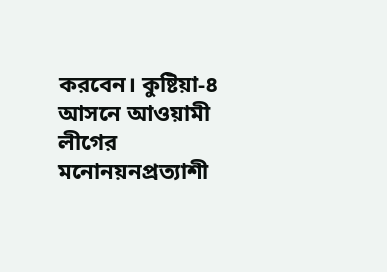করবেন। কুষ্টিয়া-৪ আসনে আওয়ামী লীগের মনোনয়নপ্রত্যাশী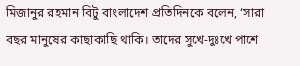মিজানুর রহমান বিটু বাংলাদেশ প্রতিদিনকে বলেন, ‘সারা বছর মানুষের কাছাকাছি থাকি। তাদের সুখে-দুঃখে পাশে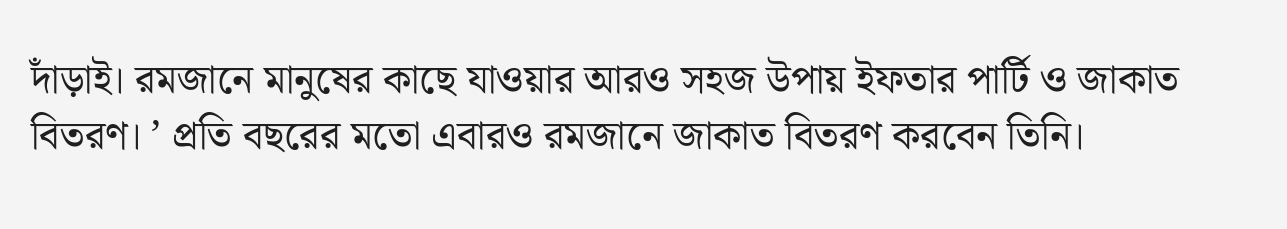দাঁড়াই। রমজানে মানুষের কাছে যাওয়ার আরও সহজ উপায় ইফতার পার্টি ও জাকাত বিতরণ। ’ প্রতি বছরের মতো এবারও রমজানে জাকাত বিতরণ করবেন তিনি।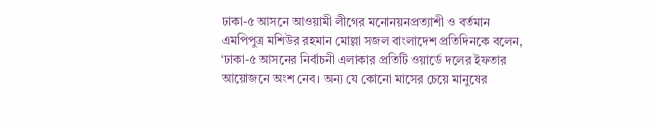ঢাকা-৫ আসনে আওয়ামী লীগের মনোনয়নপ্রত্যাশী ও বর্তমান এমপিপুত্র মশিউর রহমান মোল্লা সজল বাংলাদেশ প্রতিদিনকে বলেন, ‘ঢাকা-৫ আসনের নির্বাচনী এলাকার প্রতিটি ওয়ার্ডে দলের ইফতার আয়োজনে অংশ নেব। অন্য যে কোনো মাসের চেয়ে মানুষের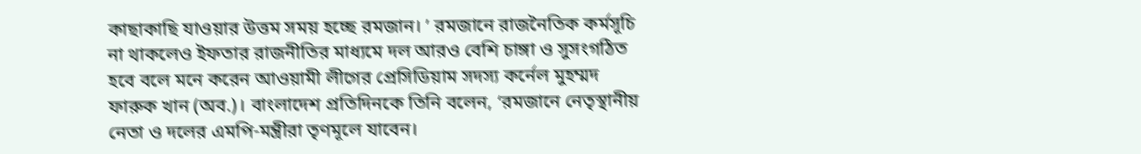কাছাকাছি যাওয়ার উত্তম সময় হচ্ছে রমজান। ’ রমজানে রাজনৈতিক কর্মসূচি না থাকলেও ইফতার রাজনীতির মাধ্যমে দল আরও বেশি চাঙ্গা ও সুসংগঠিত হবে বলে মনে করেন আওয়ামী লীগের প্রেসিডিয়াম সদস্য কর্নেল মুহম্মদ ফারুক খান (অব.)। বাংলাদেশ প্রতিদিনকে তিনি বলেন, ‘রমজানে নেতৃস্থানীয় নেতা ও দলের এমপি-মন্ত্রীরা তৃণমূলে যাবেন।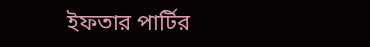ইফতার পার্টির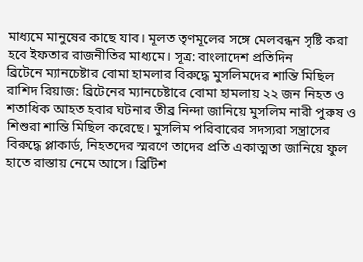মাধ্যমে মানুষের কাছে যাব। মূলত তৃণমূলের সঙ্গে মেলবন্ধন সৃষ্টি করা হবে ইফতার রাজনীতির মাধ্যমে। সূত্র: বাংলাদেশ প্রতিদিন
ব্রিটেনে ম্যানচেষ্টার বোমা হামলার বিরুদ্ধে মুসলিমদের শান্তি মিছিল
রাশিদ রিয়াজ: ব্রিটেনের ম্যানচেষ্টারে বোমা হামলায় ২২ জন নিহত ও শতাধিক আহত হবার ঘটনার তীব্র নিন্দা জানিয়ে মুসলিম নারী পুরুষ ও শিশুরা শান্তি মিছিল করেছে। মুসলিম পরিবারের সদস্যরা সন্ত্রাসের বিরুদ্ধে প্লাকার্ড, নিহতদের স্মরণে তাদের প্রতি একাত্মতা জানিয়ে ফুল হাতে রাস্তায় নেমে আসে। ব্রিটিশ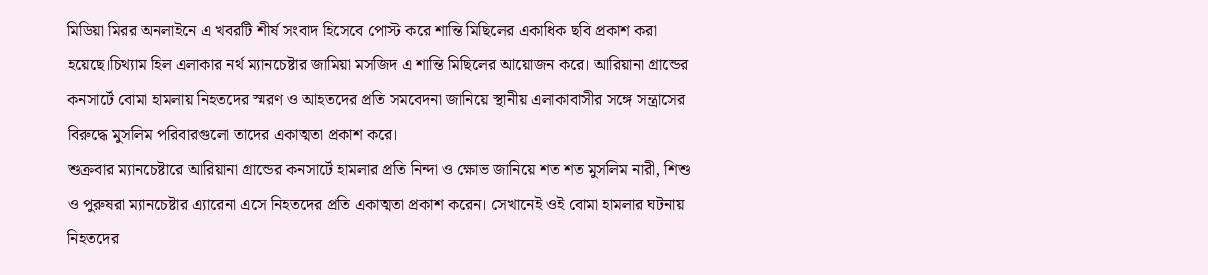মিডিয়া মিরর অনলাইনে এ খবরটি শীর্ষ সংবাদ হিসেবে পোস্ট করে শান্তি মিছিলের একাধিক ছবি প্রকাশ করা হয়েছে।চিথ্যাম হিল এলাকার নর্থ ম্যানচেষ্টার জামিয়া মসজিদ এ শান্তি মিছিলের আয়োজন করে। আরিয়ানা গ্রান্ডের কনসার্টে বোমা হামলায় নিহতদের স্মরণ ও আহতদের প্রতি সমবেদনা জানিয়ে স্থানীয় এলাকাবাসীর সঙ্গে সন্ত্রাসের বিরুদ্ধে মুসলিম পরিবারগুলো তাদের একাত্মতা প্রকাশ করে।
শুক্রবার ম্যানচেষ্টারে আরিয়ানা গ্রান্ডের কনসার্টে হামলার প্রতি নিন্দা ও ক্ষোভ জানিয়ে শত শত মুসলিম নারী, শিশু ও পুরুষরা ম্যানচেষ্টার এ্যারেনা এসে নিহতদের প্রতি একাত্মতা প্রকাশ করেন। সেখানেই ওই বোমা হামলার ঘটনায় নিহতদের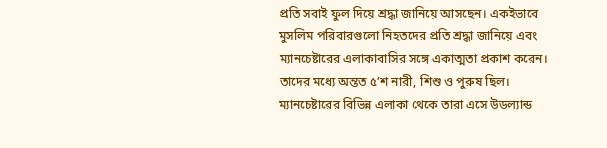প্রতি সবাই ফুল দিয়ে শ্রদ্ধা জানিয়ে আসছেন। একইভাবে মুসলিম পরিবারগুলো নিহতদের প্রতি শ্রদ্ধা জানিয়ে এবং ম্যানচেষ্টারের এলাকাবাসির সঙ্গে একাত্মতা প্রকাশ করেন। তাদের মধ্যে অন্তত ৫’শ নারী, শিশু ও পুরুষ ছিল। ম্যানচেষ্টারের বিভিন্ন এলাকা থেকে তারা এসে উডল্যান্ড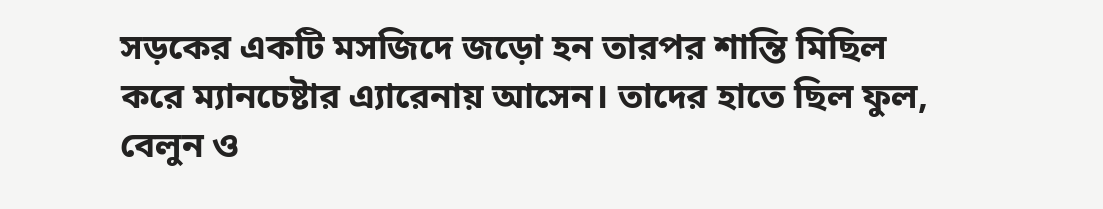সড়কের একটি মসজিদে জড়ো হন তারপর শান্তি মিছিল করে ম্যানচেষ্টার এ্যারেনায় আসেন। তাদের হাতে ছিল ফুল, বেলুন ও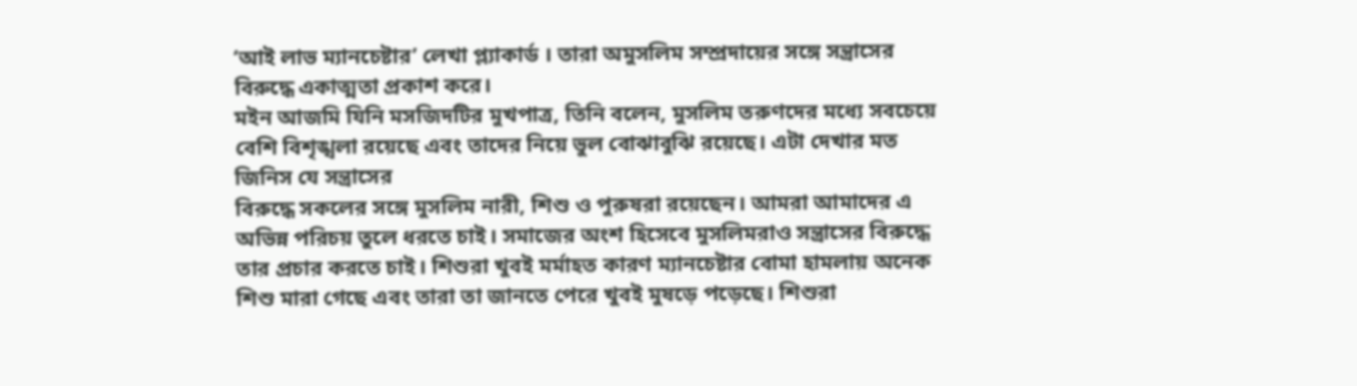‘আই লাভ ম্যানচেষ্টার’ লেখা প্ল্যাকার্ড । তারা অমুসলিম সম্প্রদায়ের সঙ্গে সন্ত্রাসের বিরুদ্ধে একাত্মতা প্রকাশ করে।
মইন আজমি যিনি মসজিদটির মুখপাত্র, তিনি বলেন, মুসলিম তরুণদের মধ্যে সবচেয়ে বেশি বিশৃঙ্খলা রয়েছে এবং তাদের নিয়ে ভুল বোঝাবুঝি রয়েছে। এটা দেখার মত জিনিস যে সন্ত্রাসের
বিরুদ্ধে সকলের সঙ্গে মুসলিম নারী, শিশু ও পুরুষরা রয়েছেন। আমরা আমাদের এ অভিন্ন পরিচয় তুলে ধরতে চাই। সমাজের অংশ হিসেবে মুসলিমরাও সন্ত্রাসের বিরুদ্ধে তার প্রচার করতে চাই। শিশুরা খুবই মর্মাহত কারণ ম্যানচেষ্টার বোমা হামলায় অনেক শিশু মারা গেছে এবং তারা তা জানতে পেরে খুবই মুষড়ে পড়েছে। শিশুরা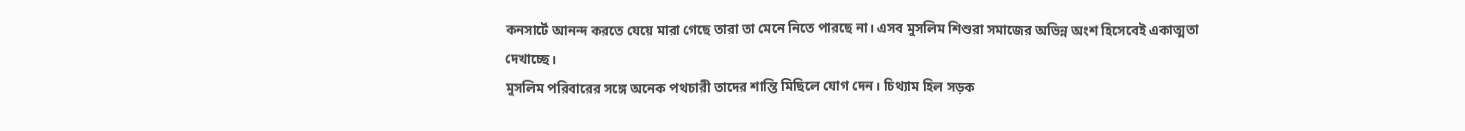কনসার্টে আনন্দ করতে যেয়ে মারা গেছে তারা তা মেনে নিতে পারছে না। এসব মুসলিম শিশুরা সমাজের অভিন্ন অংশ হিসেবেই একাত্মতা দেখাচ্ছে।
মুসলিম পরিবারের সঙ্গে অনেক পথচারী তাদের শান্তি মিছিলে যোগ দেন। চিথ্যাম হিল সড়ক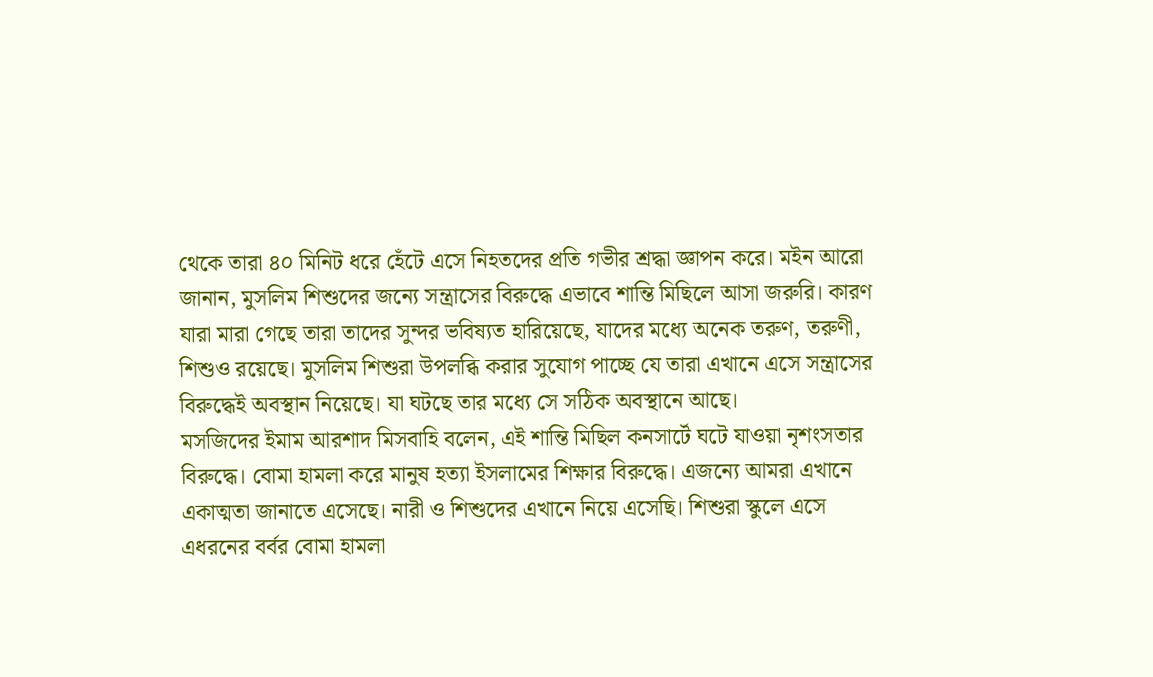থেকে তারা ৪০ মিনিট ধরে হেঁটে এসে নিহতদের প্রতি গভীর শ্রদ্ধা জ্ঞাপন করে। মইন আরো জানান, মুসলিম শিশুদের জন্যে সন্ত্রাসের বিরুদ্ধে এভাবে শান্তি মিছিলে আসা জরুরি। কারণ যারা মারা গেছে তারা তাদের সুন্দর ভবিষ্যত হারিয়েছে, যাদের মধ্যে অনেক তরুণ, তরুণী, শিশুও রয়েছে। মুসলিম শিশুরা উপলব্ধি করার সুযোগ পাচ্ছে যে তারা এখানে এসে সন্ত্রাসের বিরুদ্ধেই অবস্থান নিয়েছে। যা ঘটছে তার মধ্যে সে সঠিক অবস্থানে আছে।
মসজিদের ইমাম আরশাদ মিসবাহি বলেন, এই শান্তি মিছিল কনসার্টে ঘটে যাওয়া নৃশংসতার বিরুদ্ধে। বোমা হামলা করে মানুষ হত্যা ইসলামের শিক্ষার বিরুদ্ধে। এজন্যে আমরা এখানে একাত্মতা জানাতে এসেছে। নারী ও শিশুদের এখানে নিয়ে এসেছি। শিশুরা স্কুলে এসে এধরনের বর্বর বোমা হামলা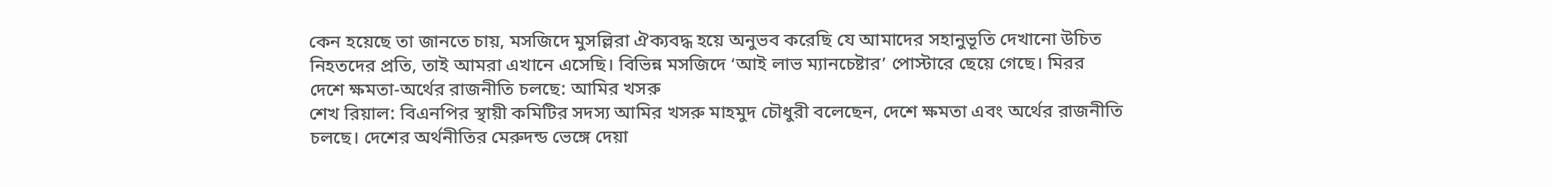কেন হয়েছে তা জানতে চায়, মসজিদে মুসল্লিরা ঐক্যবদ্ধ হয়ে অনুভব করেছি যে আমাদের সহানুভূতি দেখানো উচিত নিহতদের প্রতি, তাই আমরা এখানে এসেছি। বিভিন্ন মসজিদে ‘আই লাভ ম্যানচেষ্টার’ পোস্টারে ছেয়ে গেছে। মিরর
দেশে ক্ষমতা-অর্থের রাজনীতি চলছে: আমির খসরু
শেখ রিয়াল: বিএনপির স্থায়ী কমিটির সদস্য আমির খসরু মাহমুদ চৌধুরী বলেছেন, দেশে ক্ষমতা এবং অর্থের রাজনীতি চলছে। দেশের অর্থনীতির মেরুদন্ড ভেঙ্গে দেয়া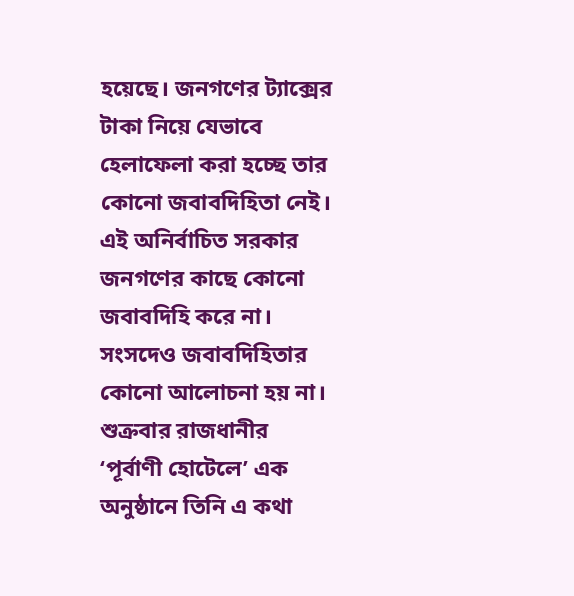হয়েছে। জনগণের ট্যাক্সের টাকা নিয়ে যেভাবে হেলাফেলা করা হচ্ছে তার কোনো জবাবদিহিতা নেই। এই অনির্বাচিত সরকার জনগণের কাছে কোনো জবাবদিহি করে না। সংসদেও জবাবদিহিতার কোনো আলোচনা হয় না।
শুক্রবার রাজধানীর ‘পূর্বাণী হোটেলে’ এক অনুষ্ঠানে তিনি এ কথা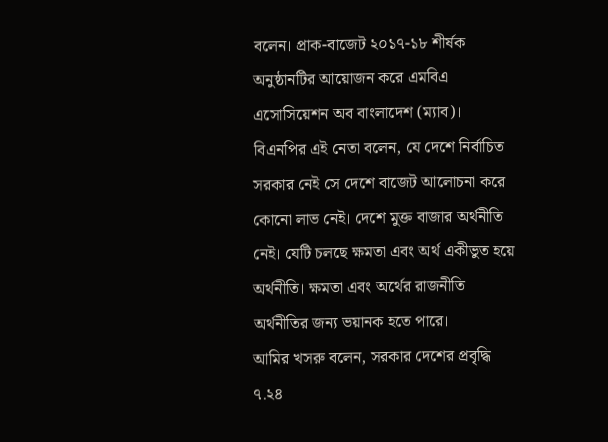বলেন। প্রাক-বাজেট ২০১৭-১৮ শীর্ষক অনুষ্ঠানটির আয়োজন করে এমবিএ এসোসিয়েশন অব বাংলাদেশ (ম্যাব)।
বিএনপির এই নেতা বলেন, যে দেশে নির্বাচিত সরকার নেই সে দেশে বাজেট আলোচনা করে কোনো লাভ নেই। দেশে মুক্ত বাজার অর্থনীতি নেই। যেটি চলছে ক্ষমতা এবং অর্থ একীভুত হয়ে অর্থনীতি। ক্ষমতা এবং অর্থের রাজনীতি অর্থনীতির জন্য ভয়ানক হতে পারে।
আমির খসরু বলেন, সরকার দেশের প্রবৃদ্ধি ৭.২৪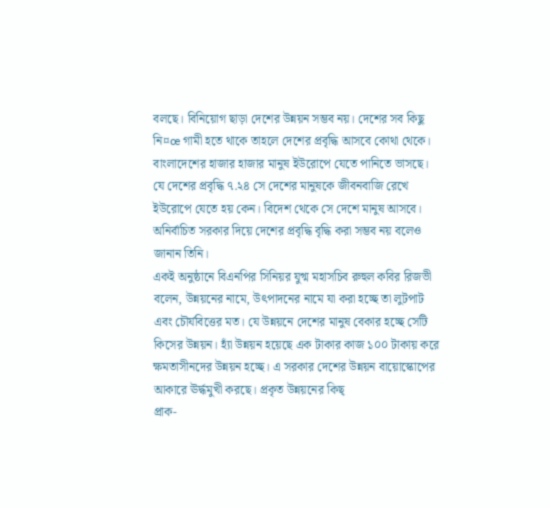বলছে। বিনিয়োগ ছাড়া দেশের উন্নয়ন সম্ভব নয়। দেশের সব কিছু নি¤œ গামী হতে থাকে তাহলে দেশের প্রবৃদ্ধি আসবে কোথা থেকে। বাংলাদেশের হাজার হাজার মানুষ ইউরোপে যেতে পানিতে ভাসছে। যে দেশের প্রবৃদ্ধি ৭.২৪ সে দেশের মানুষকে জীবনবাজি রেখে ইউরোপে যেতে হয় কেন। বিদেশ থেকে সে দেশে মানুষ আসবে। অনির্বাচিত সরকার দিয়ে দেশের প্রবৃদ্ধি বৃদ্ধি করা সম্ভব নয় বলেও জানান তিনি।
একই অনুষ্ঠানে বিএনপির সিনিয়র যুগ্ম মহাসচিব রুহুল কবির রিজভী বলেন, উন্নয়নের নামে, উৎপাদনের নামে যা করা হচ্ছে তা লুটপাট এবং চৌর্যবিত্তের মত। যে উন্নয়নে দেশের মানুষ বেকার হচ্ছে সেটি কিসের উন্নয়ন। হ্যাঁ উন্নয়ন হয়েছে এক টাকার কাজ ১০০ টাকায় করে ক্ষমতাসীনদের উন্নয়ন হচ্ছে। এ সরকার দেশের উন্নয়ন বায়োস্কোপের আকারে ঊর্দ্ধমুখী করছে। প্রকৃত উন্নয়নের কিছ্
প্রাক-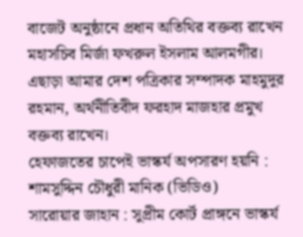বাজেট অনুষ্ঠানে প্রধান অতিথির বক্তব্য রাখেন মহাসচিব মির্জা ফখরুল ইসলাম আলমগীর। এছাড়া আমার দেশ পত্রিকার সম্পাদক মাহমুদুর রহমান, অর্থনীতিবীদ ফরহাদ মাজহার প্রমুখ বক্তব্য রাখেন।
হেফাজতের চাপেই ভাস্কর্য অপসারণ হয়নি : শামসুদ্দিন চৌধুরী মানিক (ভিডিও)
সারোয়ার জাহান : সুপ্রীম কোর্ট প্রাঙ্গনে ভাস্কর্য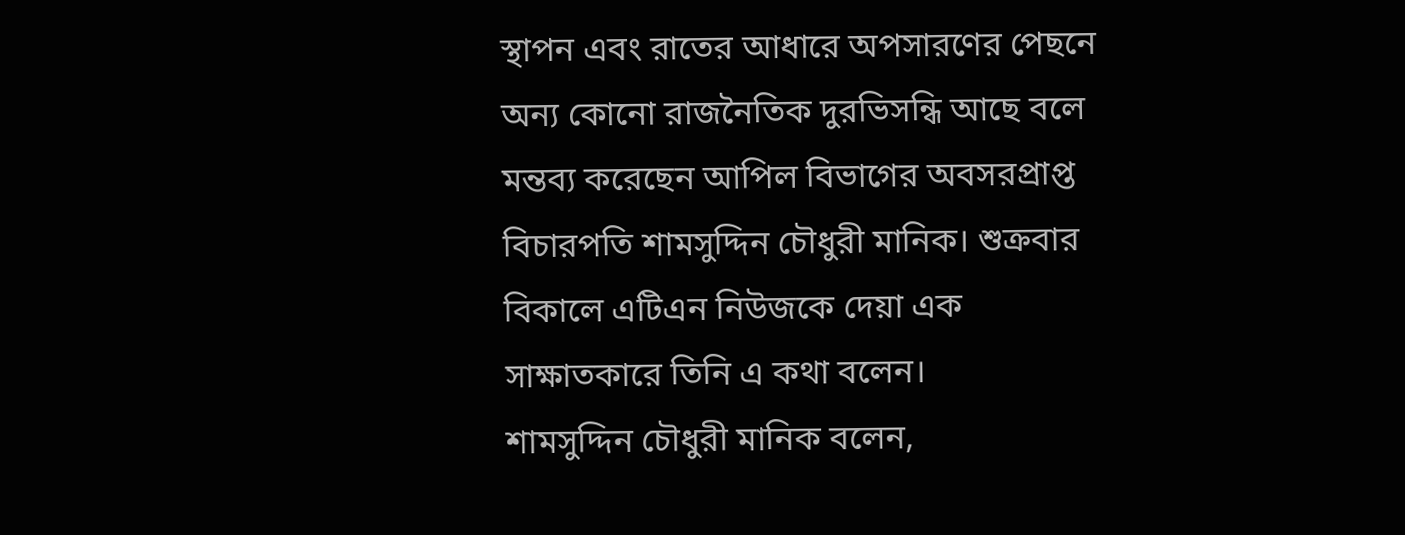স্থাপন এবং রাতের আধারে অপসারণের পেছনে অন্য কোনো রাজনৈতিক দুরভিসন্ধি আছে বলে মন্তব্য করেছেন আপিল বিভাগের অবসরপ্রাপ্ত বিচারপতি শামসুদ্দিন চৌধুরী মানিক। শুক্রবার বিকালে এটিএন নিউজকে দেয়া এক সাক্ষাতকারে তিনি এ কথা বলেন।
শামসুদ্দিন চৌধুরী মানিক বলেন,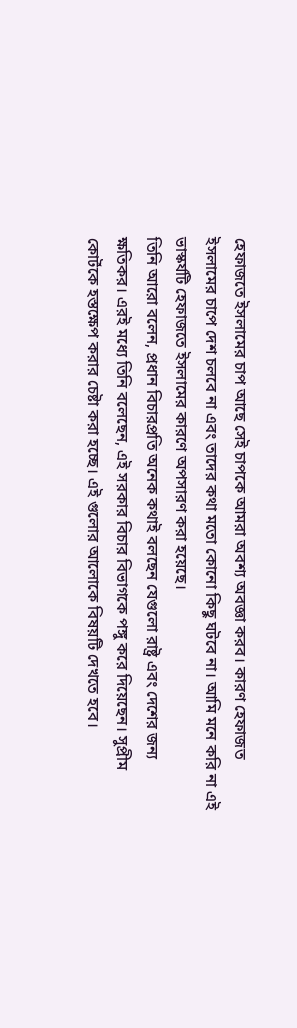হেফাজতে ইসলামের চাপ আছে সেই চাপকে আমরা অবশ্য অবজ্ঞা করব। কারণ হেফাজত ইসলামের চাপে দেশ চলবে না এবং তাদের কথা মতো কোনো কিছু ঘটবে না। আমি মনে করি না এই ভাস্কর্যটি হেফাজতে ইসলামের কারণে অপসারণ করা হয়েছে।
তিনি আরো বলেন, প্রধান বিচারপ্রতি অনেক কথাই বলছেন যেগুলো রাষ্ট্র এবং দেশের জন্য ক্ষতিকর। এরই মধ্যে তিনি বলেছেন, এই সরকার বিচার বিভাগকে পঙ্গু করে দিয়েছেন। সুপ্রীম কোর্টকে হস্তক্ষেপ করার চেষ্টা করা হচ্ছে। এই গুলোর আলোকে বিষয়টি দেখতে হবে।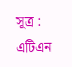সূত্র : এটিএন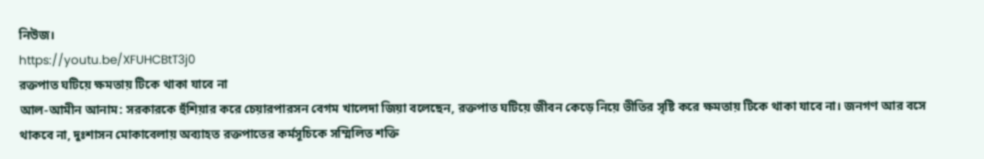নিউজ।
https://youtu.be/XFUHCBtT3j0
রক্তপাত ঘটিয়ে ক্ষমতায় টিকে থাকা যাবে না
আল-আমীন আনাম: সরকারকে হুঁশিয়ার করে চেয়ারপারসন বেগম খালেদা জিয়া বলেছেন, রক্তপাত ঘটিয়ে জীবন কেড়ে নিয়ে ভীতির সৃষ্টি করে ক্ষমতায় টিকে থাকা যাবে না। জনগণ আর বসে থাকবে না, দুঃশাসন মোকাবেলায় অব্যাহত রক্তপাতের কর্মসূচিকে সম্মিলিত শক্তি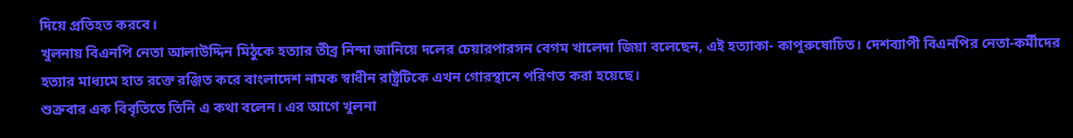দিয়ে প্রতিহত করবে।
খুলনায় বিএনপি নেতা আলাউদ্দিন মিঠুকে হত্যার তীব্র নিন্দা জানিয়ে দলের চেয়ারপারসন বেগম খালেদা জিয়া বলেছেন, এই হত্যাকা- কাপুরুষোচিত। দেশব্যাপী বিএনপির নেতা-কর্মীদের হত্যার মাধ্যমে হাত রক্তে রঞ্জিত করে বাংলাদেশ নামক স্বাধীন রাষ্ট্রটিকে এখন গোরস্থানে পরিণত করা হয়েছে।
শুক্রবার এক বিবৃতিতে তিনি এ কথা বলেন। এর আগে খুলনা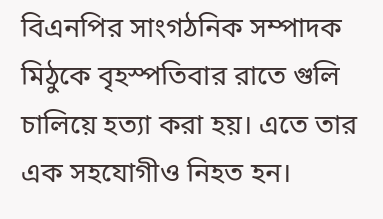বিএনপির সাংগঠনিক সম্পাদক মিঠুকে বৃহস্পতিবার রাতে গুলি চালিয়ে হত্যা করা হয়। এতে তার এক সহযোগীও নিহত হন।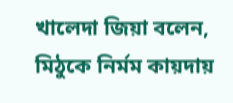খালেদা জিয়া বলেন, মিঠুকে নির্মম কায়দায়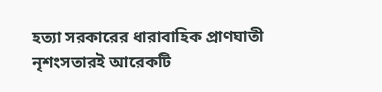হত্যা সরকারের ধারাবাহিক প্রাণঘাতী নৃশংসতারই আরেকটি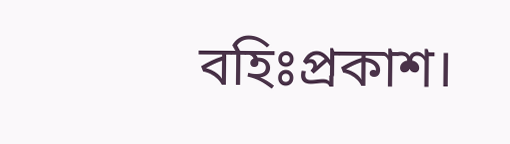বহিঃপ্রকাশ।